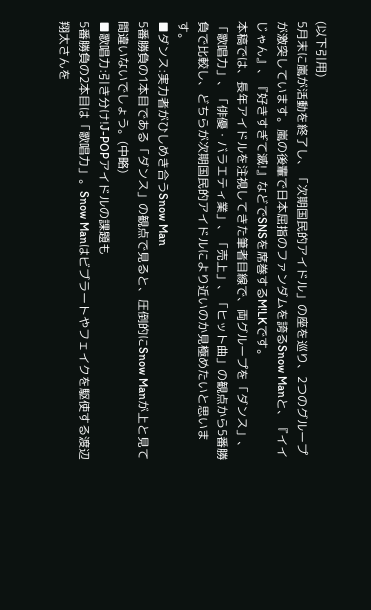(以下引用)
5月末に嵐が活動を終了し、「次期国民的アイドル」の座を巡り、2つのグループが激突しています。嵐の後輩で日本屈指のファンダムを誇るSnow Manと、『イイじゃん』、『好きすぎて滅!』などでSNSを席巻するM!LKです。
本稿では、長年アイドルを注視してきた筆者目線で、両グループを「ダンス」、「歌唱力」、「俳優・バラエティ業」、「売上」、「ヒット曲」の観点から5番勝負で比較し、どちらが次期国民的アイドルにより近いのか見極めたいと思います。
■ダンス:実力者がひしめき合うSnow Man
5番勝負の1本目である「ダンス」の観点で見ると、圧倒的にSnow Manが上と見て間違いないでしょう。(中略)
■歌唱力:引き分け!J-POPアイドルの課題も
5番勝負の2本目は「歌唱力」。Snow Manはビブラートやフェイクを駆使する渡辺翔太さんを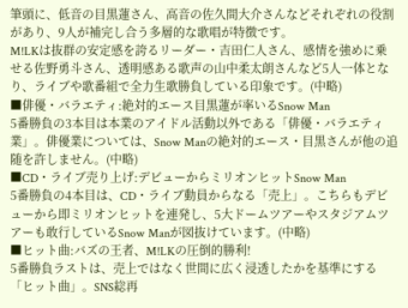筆頭に、低音の目黒蓮さん、高音の佐久間大介さんなどそれぞれの役割があり、9人が補完し合う多層的な歌唱が特徴です。
M!LKは抜群の安定感を誇るリーダー・吉田仁人さん、感情を強めに乗せる佐野勇斗さん、透明感ある歌声の山中柔太朗さんなど5人一体となり、ライブや歌番組で全力生歌勝負している印象です。(中略)
■俳優・バラエティ:絶対的エース目黒蓮が率いるSnow Man
5番勝負の3本目は本業のアイドル活動以外である「俳優・バラエティ業」。俳優業については、Snow Manの絶対的エース・目黒さんが他の追随を許しません。(中略)
■CD・ライブ売り上げ:デビューからミリオンヒットSnow Man
5番勝負の4本目は、CD・ライブ動員からなる「売上」。こちらもデビューから即ミリオンヒットを連発し、5大ドームツアーやスタジアムツアーも敢行しているSnow Manが図抜けています。(中略)
■ヒット曲:バズの王者、M!LKの圧倒的勝利!
5番勝負ラストは、売上ではなく世間に広く浸透したかを基準にする「ヒット曲」。SNS総再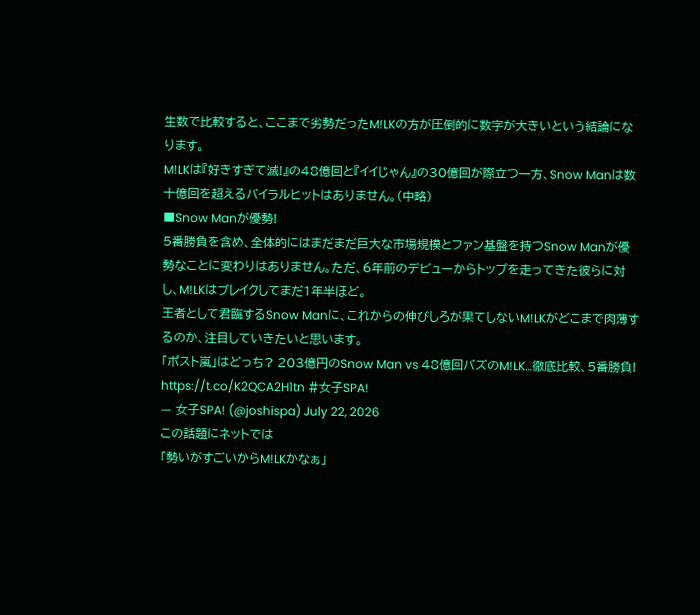生数で比較すると、ここまで劣勢だったM!LKの方が圧倒的に数字が大きいという結論になります。
M!LKは『好きすぎて滅!』の48億回と『イイじゃん』の30億回が際立つ一方、Snow Manは数十億回を超えるバイラルヒットはありません。(中略)
■Snow Manが優勢!
5番勝負を含め、全体的にはまだまだ巨大な市場規模とファン基盤を持つSnow Manが優勢なことに変わりはありません。ただ、6年前のデビューからトップを走ってきた彼らに対し、M!LKはブレイクしてまだ1年半ほど。
王者として君臨するSnow Manに、これからの伸びしろが果てしないM!LKがどこまで肉薄するのか、注目していきたいと思います。
「ポスト嵐」はどっち? 203億円のSnow Man vs 48億回バズのM!LK…徹底比較、5番勝負! https://t.co/K2QCA2H1tn #女子SPA!
— 女子SPA! (@joshispa) July 22, 2026
この話題にネットでは
「勢いがすごいからM!LKかなぁ」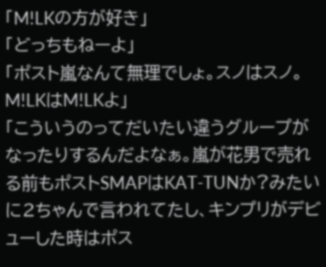「M!LKの方が好き」
「どっちもねーよ」
「ポスト嵐なんて無理でしょ。スノはスノ。M!LKはM!LKよ」
「こういうのってだいたい違うグループがなったりするんだよなぁ。嵐が花男で売れる前もポストSMAPはKAT-TUNか?みたいに2ちゃんで言われてたし、キンプリがデビューした時はポス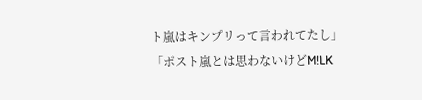ト嵐はキンプリって言われてたし」
「ポスト嵐とは思わないけどM!LK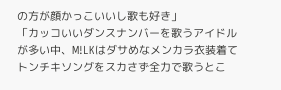の方が顔かっこいいし歌も好き」
「カッコいいダンスナンバーを歌うアイドルが多い中、M!LKはダサめなメンカラ衣装着てトンチキソングをスカさず全力で歌うとこ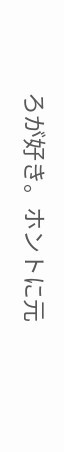ろが好き。ホントに元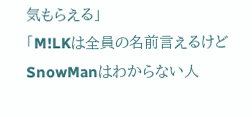気もらえる」
「M!LKは全員の名前言えるけどSnowManはわからない人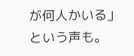が何人かいる」
という声も。